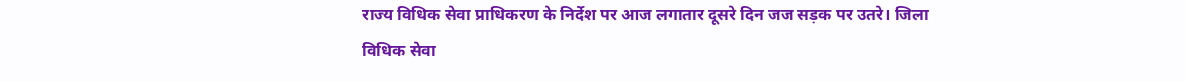राज्य विधिक सेवा प्राधिकरण के निर्देश पर आज लगातार दूसरे दिन जज सड़क पर उतरे। जिला विधिक सेवा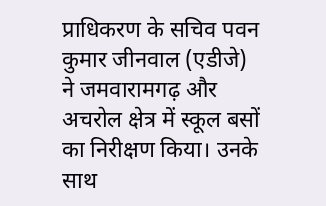प्राधिकरण के सचिव पवन कुमार जीनवाल (एडीजे) ने जमवारामगढ़ और अचरोल क्षेत्र में स्कूल बसों का निरीक्षण किया। उनके साथ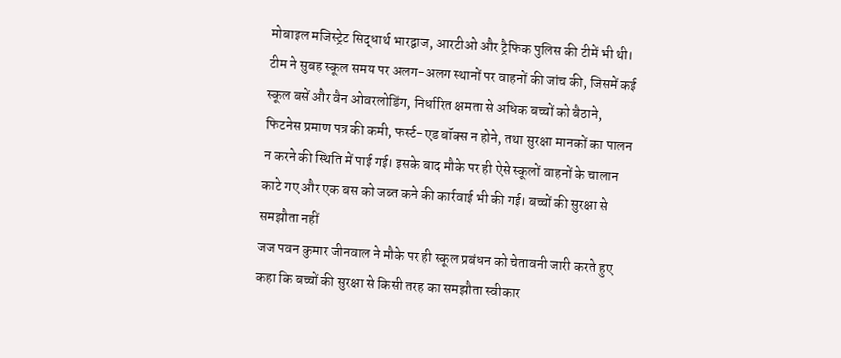मोबाइल मजिस्ट्रेट सिद्धार्थ भारद्वाज, आरटीओ और ट्रैफिक पुलिस की टीमें भी थी। टीम ने सुबह स्कूल समय पर अलग-अलग स्थानों पर वाहनों की जांच की, जिसमें कई स्कूल बसें और वैन ओवरलोडिंग, निर्धारित क्षमता से अधिक बच्चों को बैठाने, फिटनेस प्रमाण पत्र की कमी, फर्स्ट-एड बॉक्स न होने, तथा सुरक्षा मानकों का पालन न करने की स्थिति में पाई गई। इसके बाद मौके पर ही ऐसे स्कूलों वाहनों के चालान काटे गए और एक बस को जब्त कने की कार्रवाई भी की गई। बच्चों की सुरक्षा से समझौता नहीं
जज पवन कुमार जीनवाल ने मौके पर ही स्कूल प्रबंधन को चेतावनी जारी करते हुए कहा कि बच्चों की सुरक्षा से किसी तरह का समझौता स्वीकार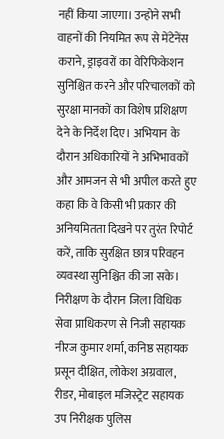नहीं किया जाएगा। उन्होने सभी वाहनों की नियमित रूप से मेंटेनेंस कराने, ड्राइवरों का वेरिफिकेशन सुनिश्चित करने और परिचालकों को सुरक्षा मानकों का विशेष प्रशिक्षण देने के निर्देश दिए। अभियान के दौरान अधिकारियों ने अभिभावकों और आमजन से भी अपील करते हुए कहा कि वे किसी भी प्रकार की अनियमितता दिखने पर तुरंत रिपोर्ट करें, ताकि सुरक्षित छात्र परिवहन व्यवस्था सुनिश्चित की जा सके। निरीक्षण के दौरान जिला विधिक सेवा प्राधिकरण से निजी सहायक नीरज कुमार शर्मा, कनिष्ठ सहायक प्रसून दीक्षित, लोकेश अग्रवाल, रीडर, मोबाइल मजिस्ट्रेट सहायक उप निरीक्षक पुलिस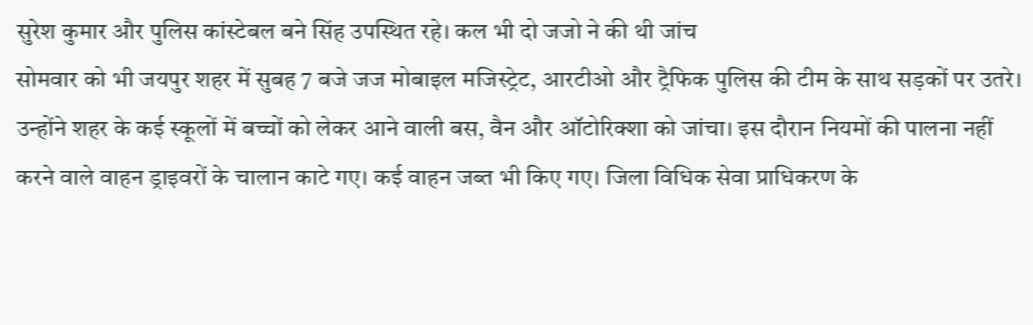सुरेश कुमार और पुलिस कांस्टेबल बने सिंह उपस्थित रहे। कल भी दो जजो ने की थी जांच
सोमवार को भी जयपुर शहर में सुबह 7 बजे जज मोबाइल मजिस्ट्रेट, आरटीओ और ट्रैफिक पुलिस की टीम के साथ सड़कों पर उतरे। उन्होंने शहर के कई स्कूलों में बच्चों को लेकर आने वाली बस, वैन और ऑटोरिक्शा को जांचा। इस दौरान नियमों की पालना नहीं करने वाले वाहन ड्राइवरों के चालान काटे गए। कई वाहन जब्त भी किए गए। जिला विधिक सेवा प्राधिकरण के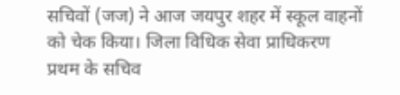सचिवों (जज) ने आज जयपुर शहर में स्कूल वाहनों को चेक किया। जिला विधिक सेवा प्राधिकरण प्रथम के सचिव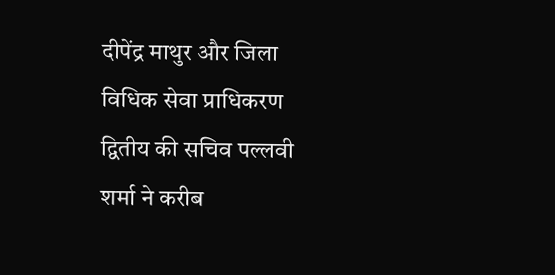दीपेंद्र माथुर और जिला विधिक सेवा प्राधिकरण द्वितीय की सचिव पल्लवी शर्मा ने करीब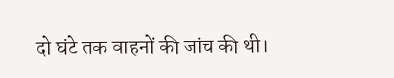दो घंटे तक वाहनों की जांच की थी।